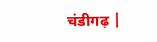चंडीगढ़ |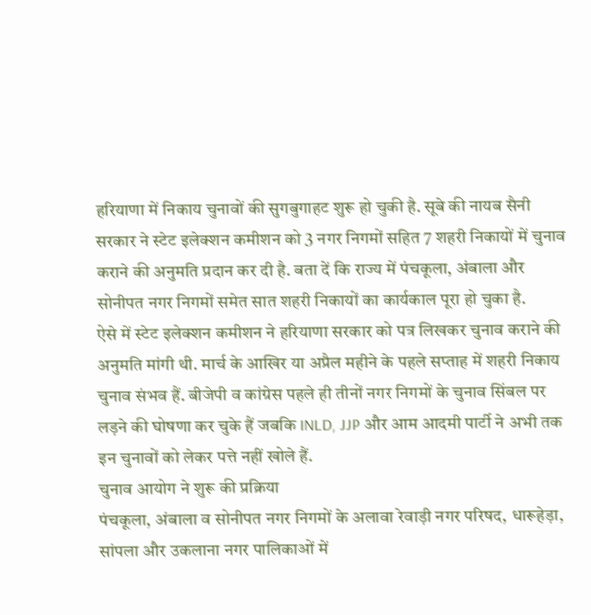हरियाणा में निकाय चुनावों की सुगबुगाहट शुरू हो चुकी है. सूबे की नायब सैनी सरकार ने स्टेट इलेक्शन कमीशन को 3 नगर निगमों सहित 7 शहरी निकायों में चुनाव कराने की अनुमति प्रदान कर दी है. बता दें कि राज्य में पंचकूला, अंबाला और सोनीपत नगर निगमों समेत सात शहरी निकायों का कार्यकाल पूरा हो चुका है.
ऐसे में स्टेट इलेक्शन कमीशन ने हरियाणा सरकार को पत्र लिखकर चुनाव कराने की अनुमति मांगी थी. मार्च के आखिर या अप्रैल महीने के पहले सप्ताह में शहरी निकाय चुनाव संभव हैं. बीजेपी व कांग्रेस पहले ही तीनों नगर निगमों के चुनाव सिंबल पर लड़ने की घोषणा कर चुके हैं जबकि INLD, JJP और आम आदमी पार्टी ने अभी तक इन चुनावों को लेकर पत्ते नहीं खोले हैं.
चुनाव आयोग ने शुरू की प्रक्रिया
पंचकूला, अंबाला व सोनीपत नगर निगमों के अलावा रेवाड़ी नगर परिषद, धारूहेड़ा, सांपला और उकलाना नगर पालिकाओं में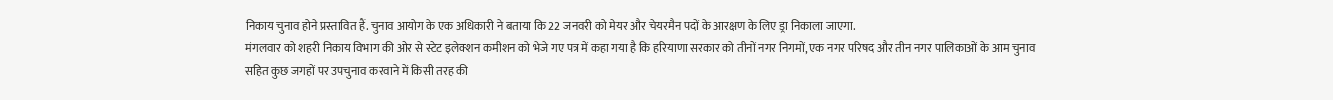निकाय चुनाव होने प्रस्तावित हैं. चुनाव आयोग के एक अधिकारी ने बताया कि 22 जनवरी को मेयर और चेयरमैन पदों के आरक्षण के लिए ड्रा निकाला जाएगा.
मंगलवार को शहरी निकाय विभाग की ओर से स्टेट इलेक्शन कमीशन को भेजे गए पत्र में कहा गया है कि हरियाणा सरकार को तीनों नगर निगमों, एक नगर परिषद और तीन नगर पालिकाओं के आम चुनाव सहित कुछ जगहों पर उपचुनाव करवाने में किसी तरह की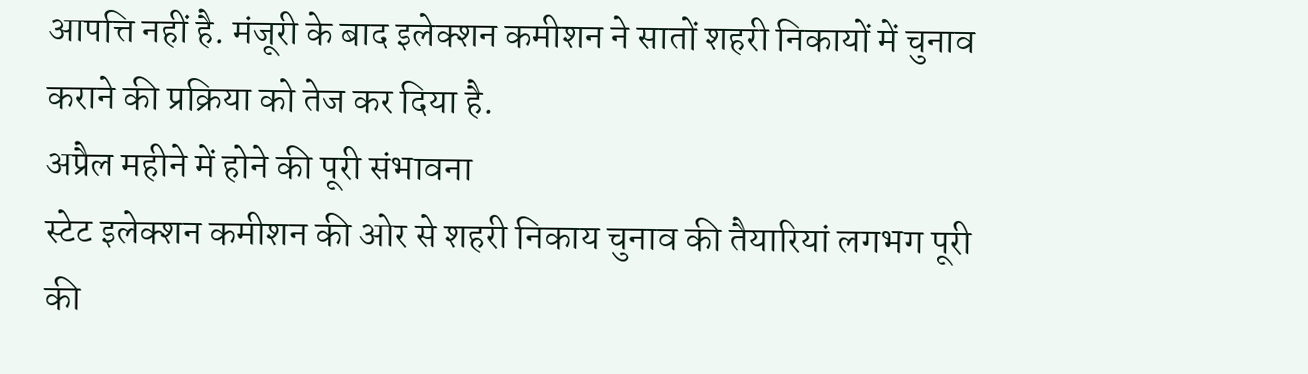आपत्ति नहीं है. मंजूरी के बाद इलेक्शन कमीशन ने सातों शहरी निकायों में चुनाव कराने की प्रक्रिया को तेज कर दिया है.
अप्रैल महीने में होने की पूरी संभावना
स्टेट इलेक्शन कमीशन की ओर से शहरी निकाय चुनाव की तैयारियां लगभग पूरी की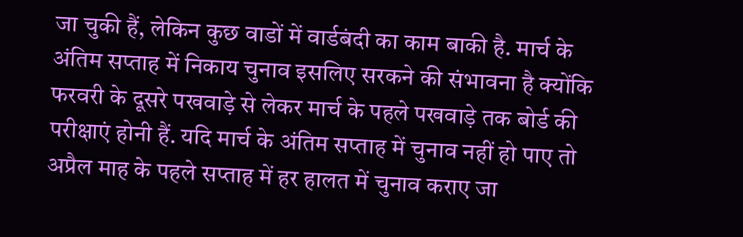जा चुकी हैं, लेकिन कुछ वाडों में वार्डबंदी का काम बाकी है. मार्च के अंतिम सप्ताह में निकाय चुनाव इसलिए सरकने की संभावना है क्योंकि फरवरी के दूसरे पखवाड़े से लेकर मार्च के पहले पखवाड़े तक बोर्ड की परीक्षाएं होनी हैं. यदि मार्च के अंतिम सप्ताह में चुनाव नहीं हो पाए तो अप्रैल माह के पहले सप्ताह में हर हालत में चुनाव कराए जा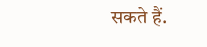सकते हैं.